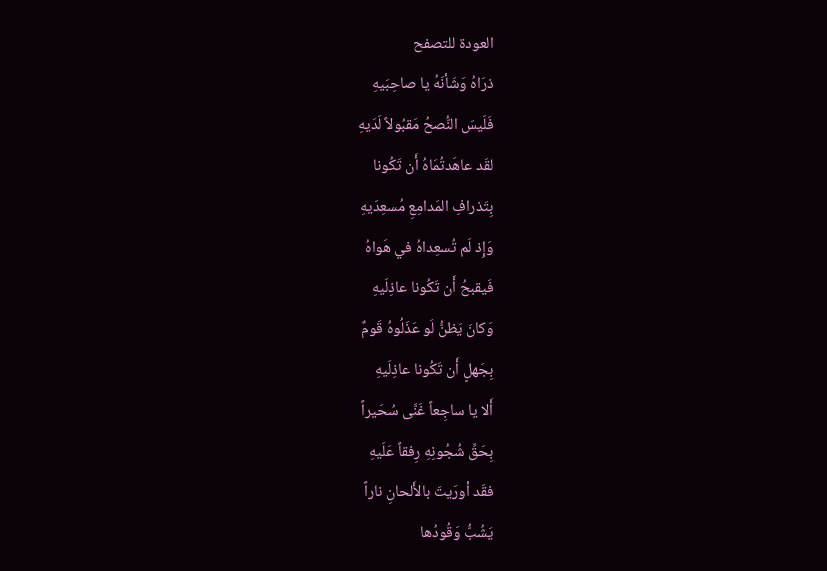العودة للتصفح
ذرَاهُ وَشَأنَهُ يا صاحِبَيهِ
فَلَيسَ النُّصحُ مَقبُولاً لَدَيهِ
لقَد عاهَدتُمَاهُ أَن تَكُونا
بِتَذرافِ المَدامِعِ مُسعِدَيهِ
وَإِذ لَم تُسعِداهُ في هَواهُ
فَيقبحُ أَن تَكُونا عاذِلَيهِ
وَكانَ يَظنُّ لَو عَذَلُوهُ قَومٌ
بِجَهلٍ أَن تَكُونا عاذِلَيهِ
أَلا يا ساجِعاً غَنَّى سُحَيراً
بِحَقِّ شُجُونِهِ رِفقاً عَلَيهِ
فقَد أورَيتَ بالأَلحانِ ناراً
يَشُبُّ وَقُودُها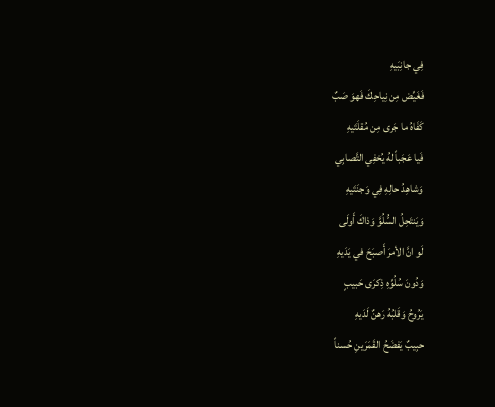فِي جانِبَيهِ
فَغَيِّض مِن نِياحِكَ فَهوَ صَبٌ
كَفَاهُ ما جَرى مِن مُقلَتَيهِ
فَيا عَجَباً لهُ يُخفِي التَّصابِي
وَشاهِدُ حالِهِ فِي وَجنَتَيهِ
وَيَنتَحِلُ السُّلُوَّ وَذاكَ أَولَى
لَو انَّ الأمرَ أَصبَحَ في يَدَيهِ
وَدُونَ سُلُوِّهِ ذِكرَى حَبيبٍ
يَرُوحُ وَقَلبُهُ رَهنٌ لَدَيهِ
حبِيبٌ يَفضَحُ القَمَرَينِ حُسناً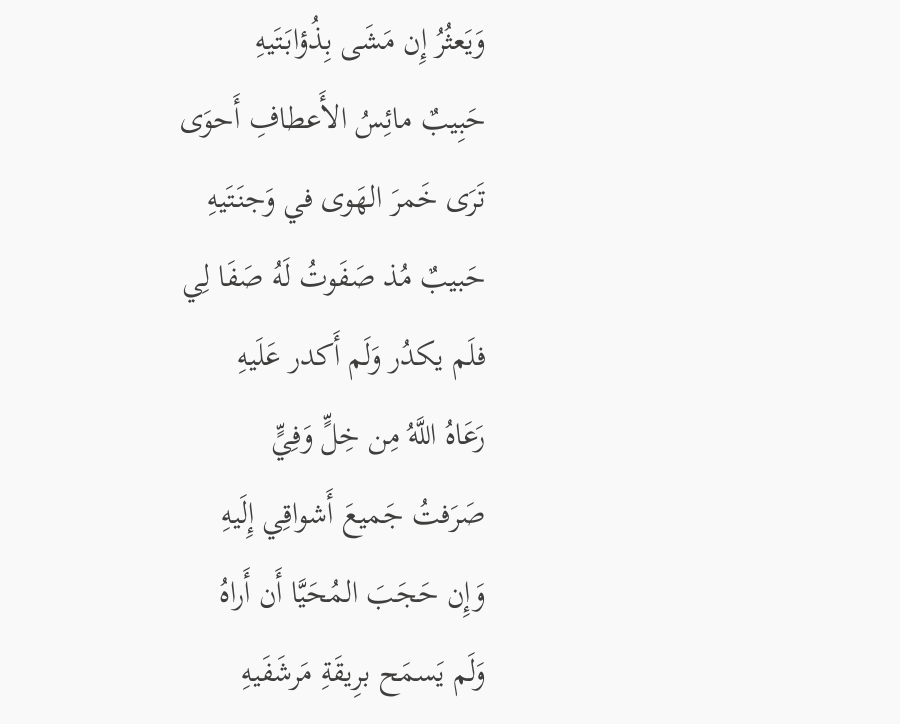وَيَعثُرُ إِن مَشَى بِذُؤابَتَيهِ
حَبِيبٌ مائِسُ الأَعطافِ أَحوَى
تَرَى خَمرَ الهَوى في وَجنَتَيهِ
حَبيبٌ مُذ صَفَوتُ لَهُ صَفَا لِي
فلَم يكدُر وَلَم أَكدر عَلَيهِ
رَعَاهُ اللَّهُ مِن خِلٍّ وَفِيٍّ
صَرَفتُ جَميعَ أَشواقِي إِلَيهِ
وَإِن حَجَبَ المُحَيَّا أَن أَراهُ
وَلَم يَسمَح برِيقَةِ مَرشَفَيهِ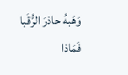وَهَبهُ حاذرَ الرُّقَبا فَمَاذا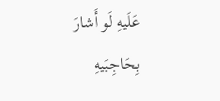عَلَيهِ لَو أَشارَ بِحَاجِبَيهِ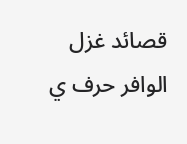قصائد غزل الوافر حرف ي